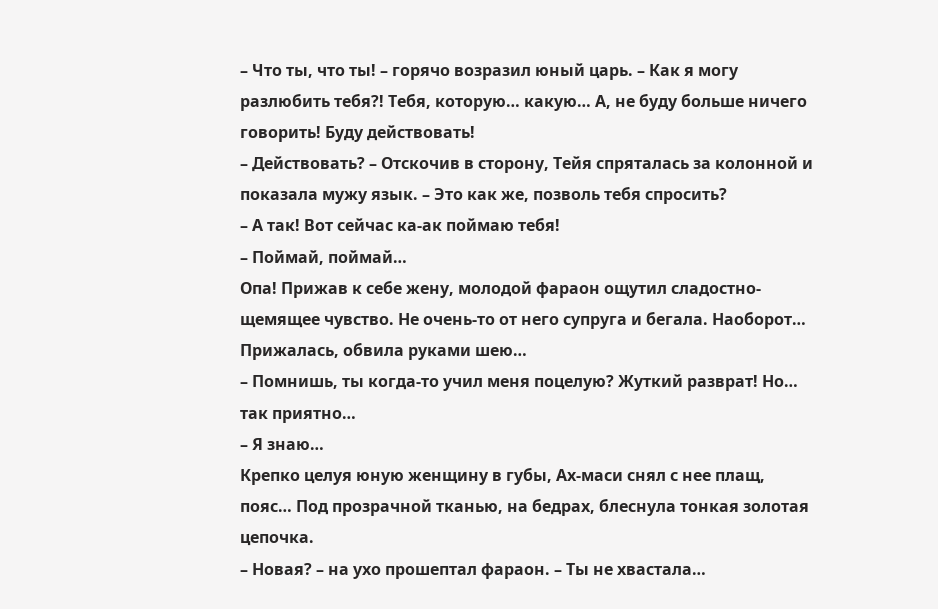– Что ты, что ты! – горячо возразил юный царь. – Как я могу разлюбить тебя?! Тебя, которую… какую… А, не буду больше ничего говорить! Буду действовать!
– Действовать? – Отскочив в сторону, Тейя спряталась за колонной и показала мужу язык. – Это как же, позволь тебя спросить?
– А так! Вот сейчас ка-ак поймаю тебя!
– Поймай, поймай…
Опа! Прижав к себе жену, молодой фараон ощутил сладостно-щемящее чувство. Не очень-то от него супруга и бегала. Наоборот… Прижалась, обвила руками шею…
– Помнишь, ты когда-то учил меня поцелую? Жуткий разврат! Но… так приятно…
– Я знаю…
Крепко целуя юную женщину в губы, Ах-маси снял с нее плащ, пояс… Под прозрачной тканью, на бедрах, блеснула тонкая золотая цепочка.
– Новая? – на ухо прошептал фараон. – Ты не хвастала…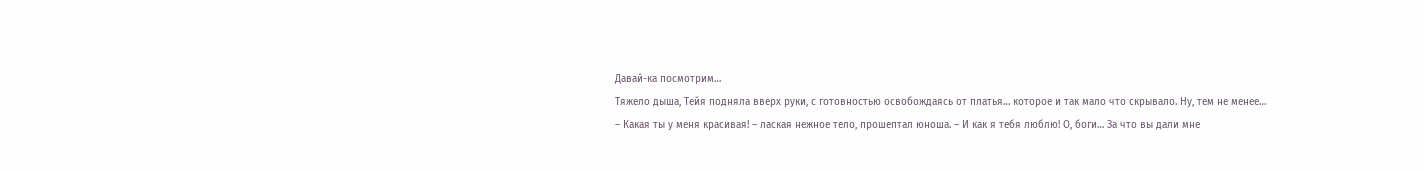Давай-ка посмотрим…
Тяжело дыша, Тейя подняла вверх руки, с готовностью освобождаясь от платья… которое и так мало что скрывало. Ну, тем не менее…
– Какая ты у меня красивая! – лаская нежное тело, прошептал юноша. – И как я тебя люблю! О, боги… За что вы дали мне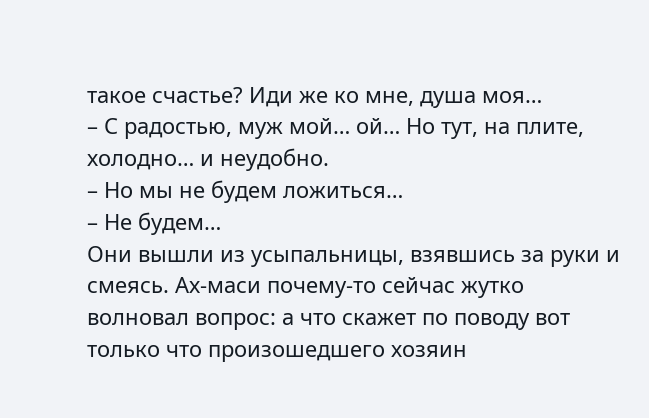такое счастье? Иди же ко мне, душа моя…
– С радостью, муж мой… ой… Но тут, на плите, холодно… и неудобно.
– Но мы не будем ложиться…
– Не будем…
Они вышли из усыпальницы, взявшись за руки и смеясь. Ах-маси почему-то сейчас жутко волновал вопрос: а что скажет по поводу вот только что произошедшего хозяин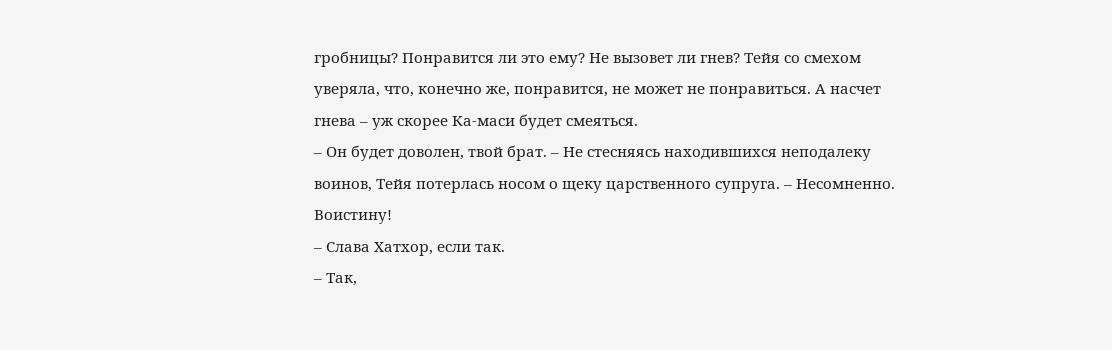гробницы? Понравится ли это ему? Не вызовет ли гнев? Тейя со смехом уверяла, что, конечно же, понравится, не может не понравиться. А насчет гнева – уж скорее Ка-маси будет смеяться.
– Он будет доволен, твой брат. – Не стесняясь находившихся неподалеку воинов, Тейя потерлась носом о щеку царственного супруга. – Несомненно. Воистину!
– Слава Хатхор, если так.
– Так,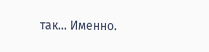так… Именно.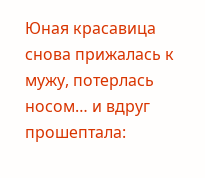Юная красавица снова прижалась к мужу, потерлась носом… и вдруг прошептала: